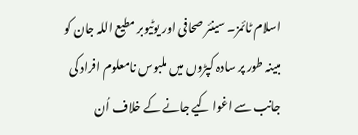اسلام ٹائمز۔ سینئر صحافی اور یوٹیوبر مطیع اللہ جان کو مبینہ طور پر سادہ کپڑوں میں ملبوس نامعلوم افراد کی جانب سے اغوا کیے جانے کے خلاف اُن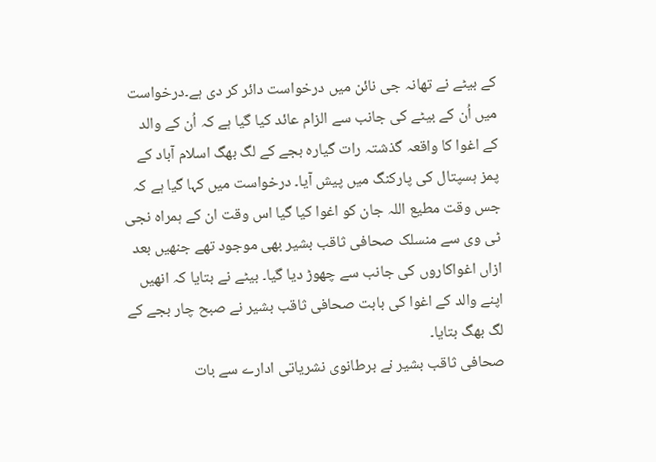کے بیٹے نے تھانہ جی نائن میں درخواست دائر کر دی ہے۔درخواست میں اُن کے بیٹے کی جانب سے الزام عائد کیا گیا ہے کہ اُن کے والد کے اغوا کا واقعہ گذشتہ رات گیارہ بجے کے لگ بھگ اسلام آباد کے پمز ہسپتال کی پارکنگ میں پیش آیا۔ درخواست میں کہا گیا ہے کہ جس وقت مطیع اللہ جان کو اغوا کیا گیا اس وقت ان کے ہمراہ نجی ٹی وی سے منسلک صحافی ثاقب بشیر بھی موجود تھے جنھیں بعد ازاں اغواکاروں کی جانب سے چھوڑ دیا گیا۔ بیٹے نے بتایا کہ انھیں اپنے والد کے اغوا کی بابت صحافی ثاقب بشیر نے صبح چار بجے کے لگ بھگ بتایا۔
صحافی ثاقب بشیر نے برطانوی نشریاتی ادارے سے بات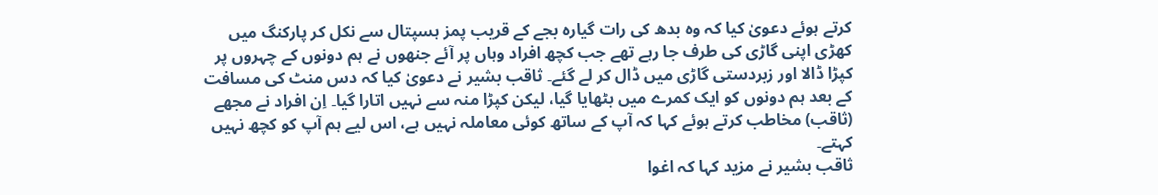کرتے ہوئے دعویٰ کیا کہ وہ بدھ کی رات گیارہ بجے کے قریب پمز ہسپتال سے نکل کر پارکنگ میں کھڑی اپنی گاڑی کی طرف جا رہے تھے جب کچھ افراد وہاں پر آئے جنھوں نے ہم دونوں کے چہروں پر کپڑا ڈالا اور زبردستی گاڑی میں ڈال کر لے گئے۔ ثاقب بشیر نے دعویٰ کیا کہ دس منٹ کی مسافت کے بعد ہم دونوں کو ایک کمرے میں بٹھایا گیا، لیکن کپڑا منہ سے نہیں اتارا گیا۔ اِن افراد نے مجھے (ثاقب) مخاطب کرتے ہوئے کہا کہ آپ کے ساتھ کوئی معاملہ نہیں ہے، اس لیے ہم آپ کو کچھ نہیں کہتے۔
ثاقب بشیر نے مزید کہا کہ اغوا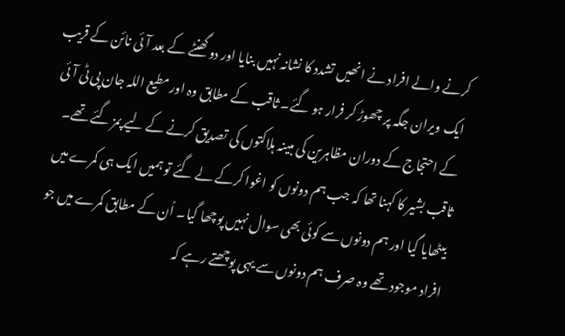کرنے والے افراد نے انھیں تشدد کا نشانہ نہیں بنایا اور دو گھنٹے کے بعد آئی نائن کے قریب ایک ویران جگہ پر چھوڑ کر فرار ہو گئے۔ ثاقب کے مطابق وہ اور مطیع اللہ جان پی ٹی آئی کے احتجاج کے دوران مظاہرین کی مبینہ ہلاکتوں کی تصدیق کرنے کے لیے پمز گئے تھے۔ ثاقب بشیر کا کہنا تھا کہ جب ہم دونوں کو اغوا کرکے لے گئے تو ہمیں ایک ہی کمرے میں بیٹھایا گیا اور ہم دونوں سے کوئی بھی سوال نہیں پوچھا گیا۔ اُن کے مطابق کمرے میں جو افراد موجود تھے وہ صرف ہم دونوں سے یہی پوچھتے رہے کہ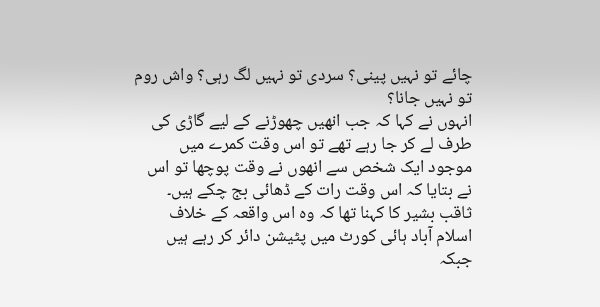چائے تو نہیں پینی؟ سردی تو نہیں لگ رہی؟ واش روم تو نہیں جانا؟
انہوں نے کہا کہ جب انھیں چھوڑنے کے لیے گاڑی کی طرف لے کر جا رہے تھے تو اس وقت کمرے میں موجود ایک شخص سے انھوں نے وقت پوچھا تو اس نے بتایا کہ اس وقت رات کے ڈھائی بج چکے ہیں۔ ثاقب بشیر کا کہنا تھا کہ وہ اس واقعہ کے خلاف اسلام آباد ہائی کورٹ میں پٹیشن دائر کر رہے ہیں جبکہ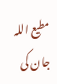مطیع اللہ جان کی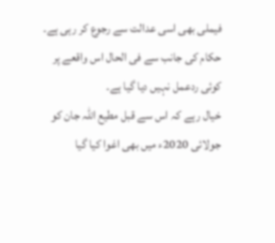فیملی بھی اسی عدالت سے رجوع کر رہی ہے۔ حکام کی جانب سے فی الحال اس واقعے پر کوئی ردعمل نہیں دیا گیا ہے۔
خیال رہے کہ اس سے قبل مطیع اللہ جان کو جولائی 2020ء میں بھی اغوا کیا گیا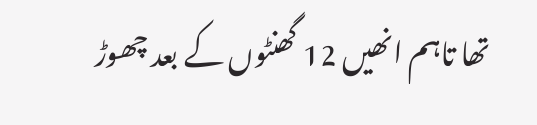تھا تاہم انھیں 12 گھنٹوں کے بعد چھوڑ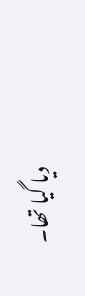دیا گیا تھا۔